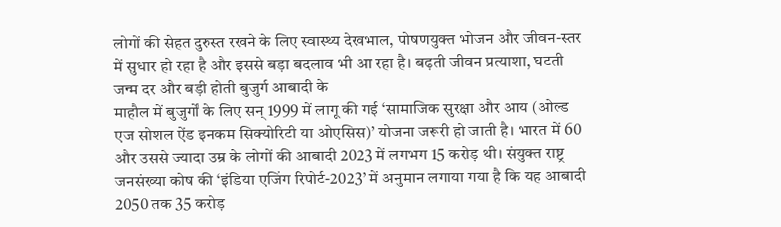लोगों की सेहत दुरुस्त रखने के लिए स्वास्थ्य देखभाल, पोषणयुक्त भोजन और जीवन-स्तर में सुधार हो रहा है और इससे बड़ा बदलाव भी आ रहा है। बढ़ती जीवन प्रत्याशा, घटती जन्म दर और बड़ी होती बुजुर्ग आबादी के
माहौल में बुजुर्गों के लिए सन् 1999 में लागू की गई ‘सामाजिक सुरक्षा और आय (ओल्ड एज सोशल ऐंड इनकम सिक्योरिटी या ओएसिस)’ योजना जरूरी हो जाती है। भारत में 60 और उससे ज्यादा उम्र के लोगों की आबादी 2023 में लगभग 15 करोड़ थी। संयुक्त राष्ट्र जनसंख्या कोष की ‘इंडिया एजिंग रिपोर्ट-2023’ में अनुमान लगाया गया है कि यह आबादी 2050 तक 35 करोड़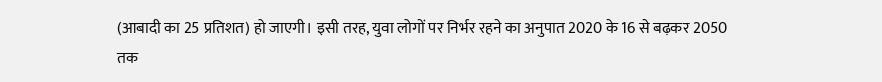(आबादी का 25 प्रतिशत) हो जाएगी। इसी तरह, युवा लोगों पर निर्भर रहने का अनुपात 2020 के 16 से बढ़कर 2050 तक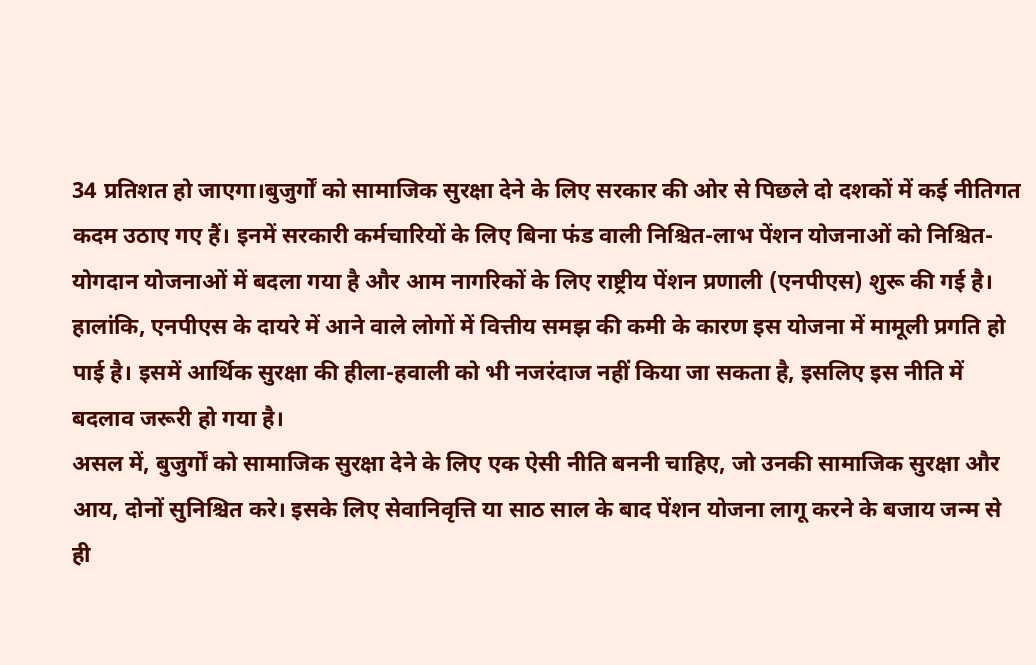34 प्रतिशत हो जाएगा।बुजुर्गों को सामाजिक सुरक्षा देने के लिए सरकार की ओर से पिछले दो दशकों में कई नीतिगत कदम उठाए गए हैं। इनमें सरकारी कर्मचारियों के लिए बिना फंड वाली निश्चित-लाभ पेंशन योजनाओं को निश्चित-योगदान योजनाओं में बदला गया है और आम नागरिकों के लिए राष्ट्रीय पेंशन प्रणाली (एनपीएस) शुरू की गई है। हालांकि, एनपीएस के दायरे में आने वाले लोगों में वित्तीय समझ की कमी के कारण इस योजना में मामूली प्रगति हो पाई है। इसमें आर्थिक सुरक्षा की हीला-हवाली को भी नजरंदाज नहीं किया जा सकता है, इसलिए इस नीति में बदलाव जरूरी हो गया है।
असल में, बुजुर्गों को सामाजिक सुरक्षा देने के लिए एक ऐसी नीति बननी चाहिए, जो उनकी सामाजिक सुरक्षा और आय, दोनों सुनिश्चित करे। इसके लिए सेवानिवृत्ति या साठ साल के बाद पेंशन योजना लागू करने के बजाय जन्म से ही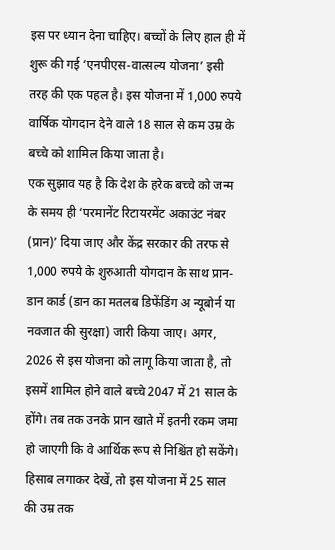इस पर ध्यान देना चाहिए। बच्चों के लिए हाल ही में शुरू की गई ‘एनपीएस-वात्सल्य योजना’ इसी तरह की एक पहल है। इस योजना में 1,000 रुपये वार्षिक योगदान देने वाले 18 साल से कम उम्र के बच्चे को शामिल किया जाता है।
एक सुझाव यह है कि देश के हरेक बच्चे को जन्म के समय ही ‘परमानेंट रिटायरमेंट अकाउंट नंबर (प्रान)’ दिया जाए और केंद्र सरकार की तरफ से 1,000 रुपये के शुरुआती योगदान के साथ प्रान-डान कार्ड (डान का मतलब डिफेंडिंग अ न्यूबोर्न या नवजात की सुरक्षा) जारी किया जाए। अगर, 2026 से इस योजना को लागू किया जाता है, तो इसमें शामिल होने वाले बच्चे 2047 में 21 साल के होंगे। तब तक उनके प्रान खाते में इतनी रकम जमा हो जाएगी कि वे आर्थिक रूप से निश्चिंत हो सकेंगे। हिसाब लगाकर देखें, तो इस योजना में 25 साल की उम्र तक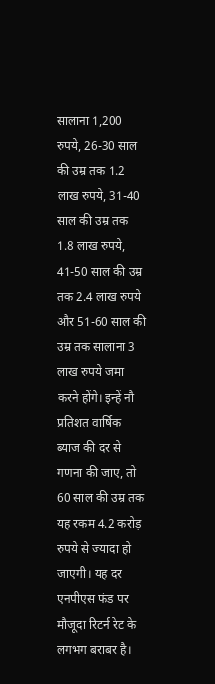सालाना 1,200 रुपये, 26-30 साल की उम्र तक 1.2 लाख रुपये, 31-40 साल की उम्र तक 1.8 लाख रुपये, 41-50 साल की उम्र तक 2.4 लाख रुपये और 51-60 साल की उम्र तक सालाना 3 लाख रुपये जमा करने होंगे। इन्हें नौ प्रतिशत वार्षिक ब्याज की दर से गणना की जाए, तो 60 साल की उम्र तक यह रकम 4.2 करोड़ रुपये से ज्यादा हो जाएगी। यह दर एनपीएस फंड पर मौजूदा रिटर्न रेट के लगभग बराबर है।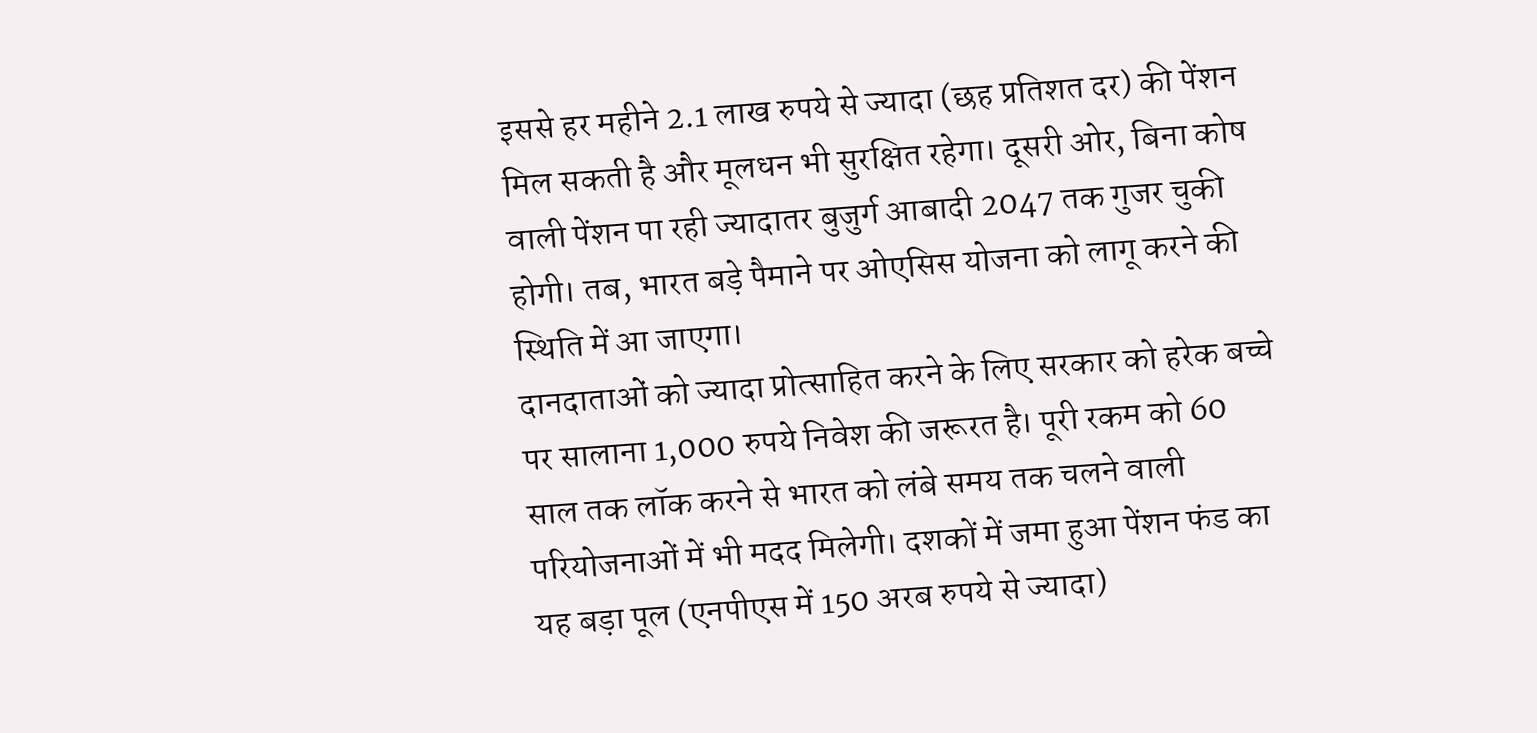इससे हर महीने 2.1 लाख रुपये से ज्यादा (छह प्रतिशत दर) की पेंशन मिल सकती है और मूलधन भी सुरक्षित रहेगा। दूसरी ओर, बिना कोष वाली पेंशन पा रही ज्यादातर बुजुर्ग आबादी 2047 तक गुजर चुकी होगी। तब, भारत बड़े पैमाने पर ओएसिस योजना को लागू करने की स्थिति में आ जाएगा।
दानदाताओं को ज्यादा प्रोत्साहित करने के लिए सरकार को हरेक बच्चे पर सालाना 1,000 रुपये निवेश की जरूरत है। पूरी रकम को 60 साल तक लॉक करने से भारत को लंबे समय तक चलने वाली परियोजनाओं में भी मदद मिलेगी। दशकों में जमा हुआ पेंशन फंड का यह बड़ा पूल (एनपीएस में 150 अरब रुपये से ज्यादा)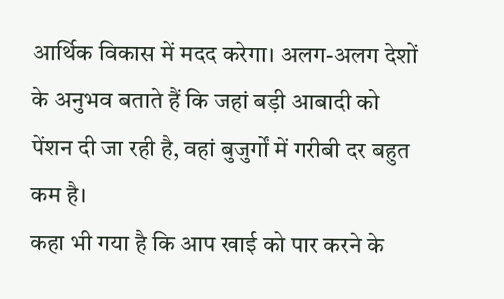आर्थिक विकास में मदद करेगा। अलग-अलग देशों के अनुभव बताते हैं कि जहां बड़ी आबादी को पेंशन दी जा रही है, वहां बुजुर्गों में गरीबी दर बहुत कम है।
कहा भी गया है कि आप खाई को पार करने के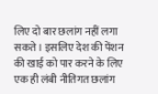लिए दो बार छलांग नहीं लगा सकते। इसलिए देश की पेंशन की खाई को पार करने के लिए एक ही लंबी नीतिगत छलांग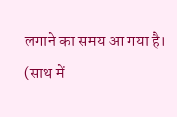लगाने का समय आ गया है।
(साथ में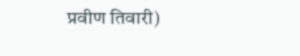प्रवीण तिवारी)